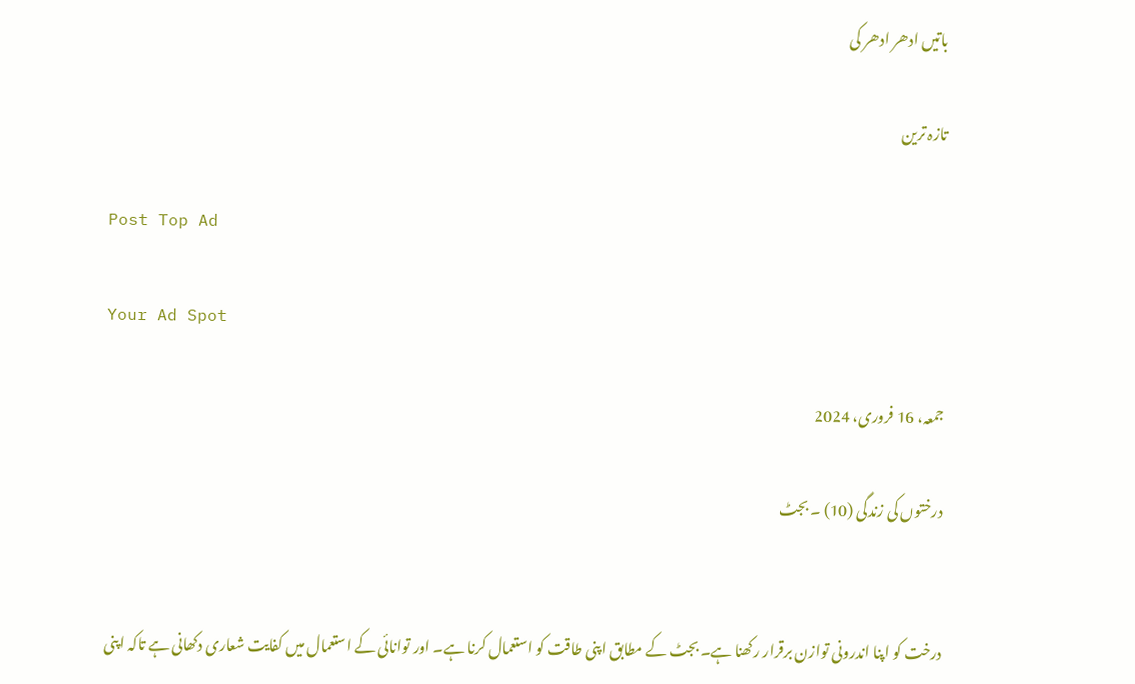باتیں ادھر ادھر کی

تازہ ترین

Post Top Ad

Your Ad Spot

جمعہ، 16 فروری، 2024

درختوں کی زندگی (10) ۔ بجٹ


درخت کو اپنا اندرونی توازن برقرار رکھنا ہے۔ بجٹ کے مطابق اپنی طاقت کو استعمال کرنا ہے۔ اور توانائی کے استعمال میں کفایت شعاری دکھانی ہے تاکہ اپنی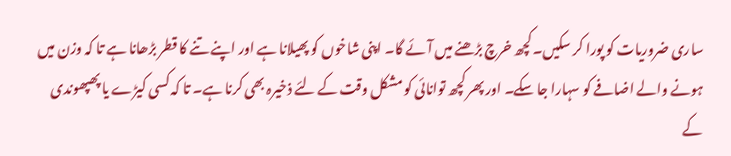ساری ضروریات کو پورا کر سکیں۔ کچھ خرچ بڑھنے میں آئے گا۔ اپنی شاخوں کو پھیلانا ہے اور اپنے تنے کا قطر بڑھانا ہے تا کہ وزن میں ہونے والے اضافے کو سہارا جا سکے۔ اور پھر کچھ توانائی کو مشکل وقت کے لئے ذخیرہ بھی کرنا ہے۔ تا کہ کسی کیڑے یا پھپھوندی کے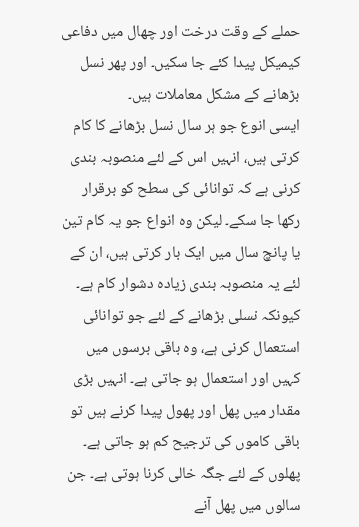حملے کے وقت درخت اور چھال میں دفاعی کیمیکل پیدا کئے جا سکیں۔ اور پھر نسل بڑھانے کے مشکل معاملات ہیں۔
ایسی انوع جو ہر سال نسل بڑھانے کا کام کرتی ہیں، انہیں اس کے لئے منصوبہ بندی کرنی ہے کہ توانائی کی سطح کو برقرار رکھا جا سکے۔ لیکن وہ انواع جو یہ کام تین یا پانچ سال میں ایک بار کرتی ہیں، ان کے لئے یہ منصوبہ بندی زیادہ دشوار کام ہے۔ کیونکہ نسلی بڑھانے کے لئے جو توانائی استعمال کرنی ہے، وہ باقی برسوں میں کہیں اور استعمال ہو جاتی ہے۔ انہیں بڑی مقدار میں پھل اور پھول پیدا کرنے ہیں تو باقی کاموں کی ترجیح کم ہو جاتی ہے۔
پھلوں کے لئے جگہ خالی کرنا ہوتی ہے۔ جن سالوں میں پھل آنے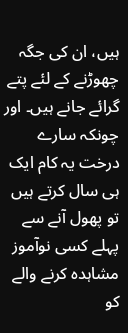ہیں، ان کی جگہ چھوڑنے کے لئے پتے گرائے جانے ہیں۔ اور چونکہ سارے درخت یہ کام ایک ہی سال کرتے ہیں تو پھول آنے سے پہلے کسی نوآموز مشاہدہ کرنے والے کو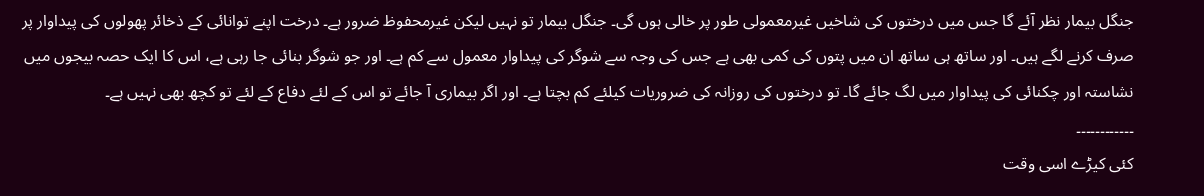جنگل بیمار نظر آئے گا جس میں درختوں کی شاخیں غیرمعمولی طور پر خالی ہوں گی۔ جنگل بیمار تو نہیں لیکن غیرمحفوظ ضرور ہے۔ درخت اپنے توانائی کے ذخائر پھولوں کی پیداوار پر صرف کرنے لگے ہیں۔ اور ساتھ ہی ساتھ ان میں پتوں کی کمی بھی ہے جس کی وجہ سے شوگر کی پیداوار معمول سے کم ہے۔ اور جو شوگر بنائی جا رہی ہے، اس کا ایک حصہ بیجوں میں نشاستہ اور چکنائی کی پیداوار میں لگ جائے گا۔ تو درختوں کی روزانہ کی ضروریات کیلئے کم بچتا ہے۔ اور اگر بیماری آ جائے تو اس کے لئے دفاع کے لئے تو کچھ بھی نہیں ہے۔
۔۔۔۔۔۔۔۔۔۔۔۔
کئی کیڑے اسی وقت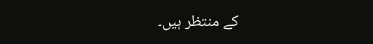کے منتظر ہیں۔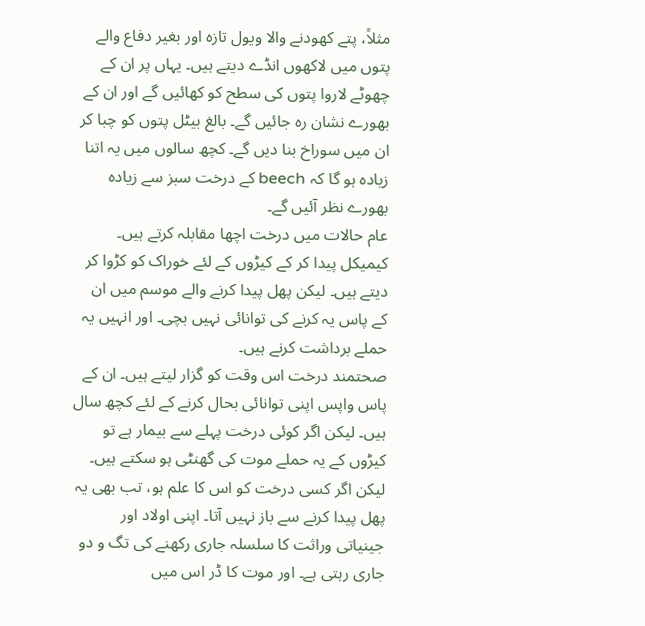مثلاً، پتے کھودنے والا ویول تازہ اور بغیر دفاع والے پتوں میں لاکھوں انڈے دیتے ہیں۔ یہاں پر ان کے چھوٹے لاروا پتوں کی سطح کو کھائیں گے اور ان کے بھورے نشان رہ جائیں گے۔ بالغ بیٹل پتوں کو چبا کر ان میں سوراخ بنا دیں گے۔ کچھ سالوں میں یہ اتنا زیادہ ہو گا کہ beech کے درخت سبز سے زیادہ بھورے نظر آئیں گے۔
عام حالات میں درخت اچھا مقابلہ کرتے ہیں۔ کیمیکل پیدا کر کے کیڑوں کے لئے خوراک کو کڑوا کر دیتے ہیں۔ لیکن پھل پیدا کرنے والے موسم میں ان کے پاس یہ کرنے کی توانائی نہیں بچی۔ اور انہیں یہ حملے برداشت کرنے ہیں۔
صحتمند درخت اس وقت کو گزار لیتے ہیں۔ ان کے پاس واپس اپنی توانائی بحال کرنے کے لئے کچھ سال ہیں۔ لیکن اگر کوئی درخت پہلے سے بیمار ہے تو کیڑوں کے یہ حملے موت کی گھنٹی ہو سکتے ہیں۔ لیکن اگر کسی درخت کو اس کا علم ہو، تب بھی یہ پھل پیدا کرنے سے باز نہیں آتا۔ اپنی اولاد اور جینیاتی وراثت کا سلسلہ جاری رکھنے کی تگ و دو جاری رہتی ہے۔ اور موت کا ڈر اس میں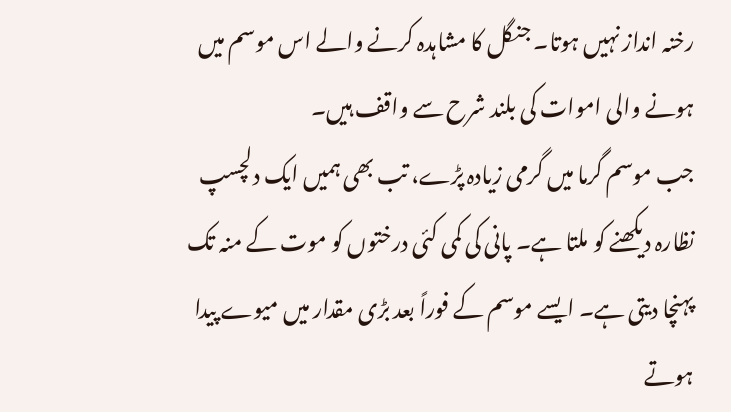رخنہ انداز نہیں ہوتا۔ جنگل کا مشاہدہ کرنے والے اس موسم میں ہونے والی اموات کی بلند شرح سے واقف ہیں۔
جب موسم گرما میں گرمی زیادہ پڑے، تب بھی ہمیں ایک دلچسپ نظارہ دیکھنے کو ملتا ہے۔ پانی کی کمی کئی درختوں کو موت کے منہ تک پہنچا دیتی ہے۔ ایسے موسم کے فوراً بعد بڑی مقدار میں میوے پیدا ہوتے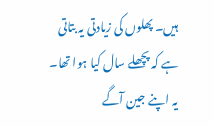ہیں۔ پھلوں کی زیادتی یہ بتاتی ہے کہ پچھلے سال کیا ہوا تھا۔ یہ اپنے جین آگے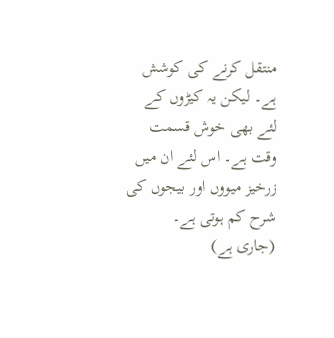منتقل کرنے کی کوشش ہے۔ لیکن یہ کیڑوں کے لئے بھی خوش قسمت وقت ہے۔ اس لئے ان میں زرخیز میووں اور بیجوں کی شرح کم ہوتی ہے۔
(جاری ہے)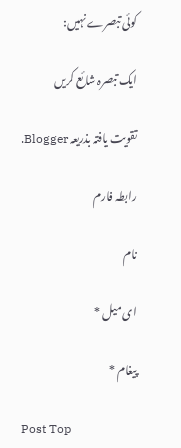کوئی تبصرے نہیں:

ایک تبصرہ شائع کریں

تقویت یافتہ بذریعہ Blogger.

رابطہ فارم

نام

ای میل *

پیغام *

Post Top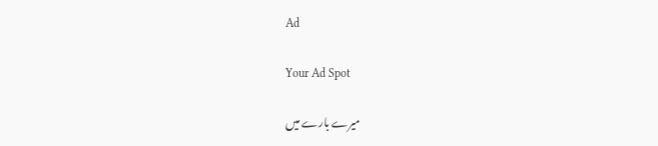Ad

Your Ad Spot

میرے بارے میں